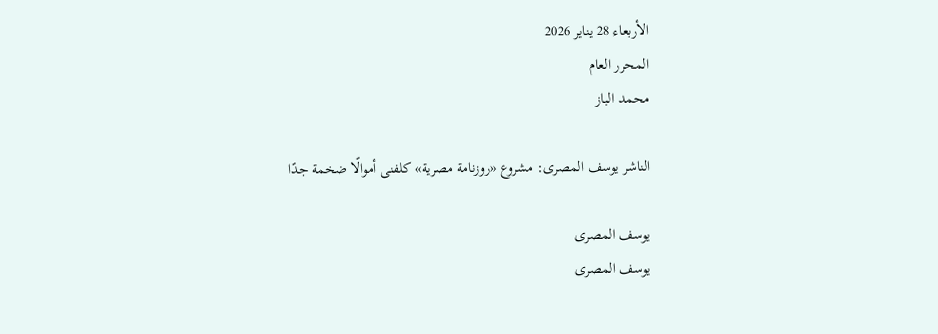الأربعاء 28 يناير 2026
المحرر العام
محمد الباز

الناشر يوسف المصرى: مشروع «روزنامة مصرية» كلفنى أموالًا ضخمة جدًا

يوسف المصرى
يوسف المصرى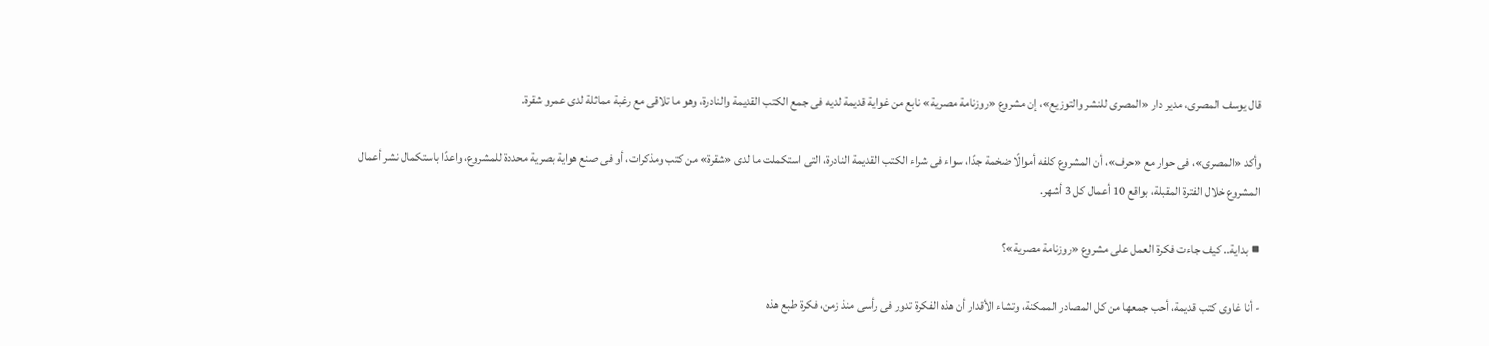قال يوسف المصرى، مدير دار «المصرى للنشر والتوزيع»، إن مشروع «روزنامة مصرية» نابع من غواية قديمة لديه فى جمع الكتب القديمة والنادرة، وهو ما تلاقى مع رغبة مماثلة لدى عمرو شقرة.

وأكد «المصرى»، فى حوار مع «حرف»، أن المشروع كلفه أموالًا ضخمة جدًا، سواء فى شراء الكتب القديمة النادرة، التى استكملت ما لدى «شقرة» من كتب ومذكرات، أو فى صنع هواية بصرية محددة للمشروع، واعدًا باستكمال نشر أعمال المشروع خلال الفترة المقبلة، بواقع 10 أعمال كل 3 أشهر.

■ بداية.. كيف جاءت فكرة العمل على مشروع «روزنامة مصرية»؟

- أنا غاوى كتب قديمة، أحب جمعها من كل المصادر الممكنة، وتشاء الأقدار أن هذه الفكرة تدور فى رأسى منذ زمن، فكرة طبع هذه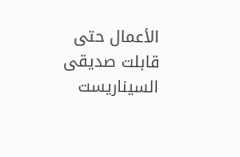الأعمال حتى قابلت صديقى السيناريست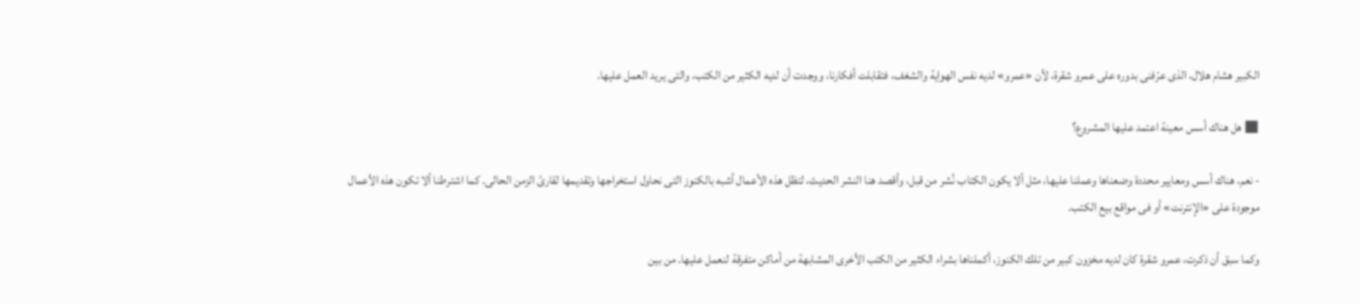الكبير هشام هلال، الذى عرّفنى بدوره على عمرو شقرة، لأن «عمرو» لديه نفس الهواية والشغف، فتقابلت أفكارنا، ووجدت أن لديه الكثير من الكتب، والتى يريد العمل عليها.

■ هل هناك أسس معينة اعتمد عليها المشروع؟

- نعم، هناك أسس ومعايير محددة وضعناها وعملنا عليها، مثل ألا يكون الكتاب نُشر من قبل، وأقصد هنا النشر الحديث، لتظل هذه الأعمال أشبه بالكنوز التى نحاول استخراجها وتقديمها لقارئ الزمن الحالى. كما اشترطنا ألا تكون هذه الأعمال موجودة على «الإنترنت» أو فى مواقع بيع الكتب.

وكما سبق أن ذكرت، عمرو شقرة كان لديه مخزون كبير من تلك الكنوز، أكملناها بشراء الكثير من الكتب الأخرى المشابهة من أماكن متفرقة لنعمل عليها. من بين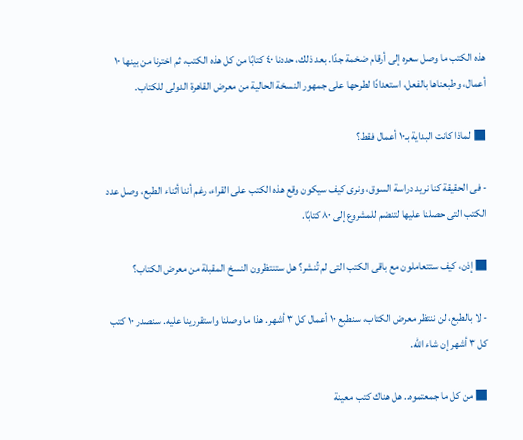هذه الكتب ما وصل سعره إلى أرقام ضخمة جدًا. بعد ذلك، حددنا ٤٠ كتابًا من كل هذه الكتب، ثم اخترنا من بينها ١٠ أعمال، وطبعناها بالفعل، استعدادًا لطرحها على جمهور النسخة الحالية من معرض القاهرة الدولى للكتاب.

■ لماذا كانت البداية بـ١٠ أعمال فقط؟

- فى الحقيقة كنا نريد دراسة السوق، ونرى كيف سيكون وقع هذه الكتب على القراء، رغم أننا أثناء الطبع، وصل عدد الكتب التى حصلنا عليها لتنضم للمشروع إلى ٨٠ كتابًا.

■ إذن، كيف ستتعاملون مع باقى الكتب التى لم تُنشر؟ هل ستنتظرون النسخ المقبلة من معرض الكتاب؟

- لا بالطبع، لن ننتظر معرض الكتاب، سنطبع ١٠ أعمال كل ٣ أشهر. هذا ما وصلنا واستقررينا عليه. سنصدر ١٠ كتب كل ٣ أشهر إن شاء الله.

■ من كل ما جمعتموه.. هل هناك كتب معينة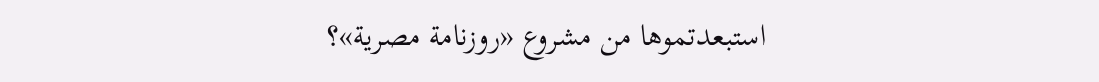استبعدتموها من مشروع «روزنامة مصرية»؟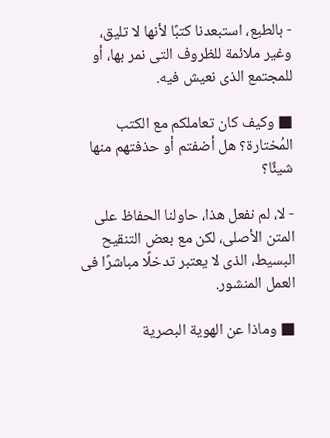- بالطبع، استبعدنا كتبًا لأنها لا تليق، وغير ملائمة للظروف التى نمر بها، أو للمجتمع الذى نعيش فيه.

■ وكيف كان تعاملكم مع الكتب المُختارة؟ هل أضفتم أو حذفتهم منها شيئًا؟

- لا، لم نفعل هذا، حاولنا الحفاظ على المتن الأصلى، لكن مع بعض التنقيح البسيط، الذى لا يعتبر تدخلًا مباشرًا فى العمل المنشور.

■ وماذا عن الهوية البصرية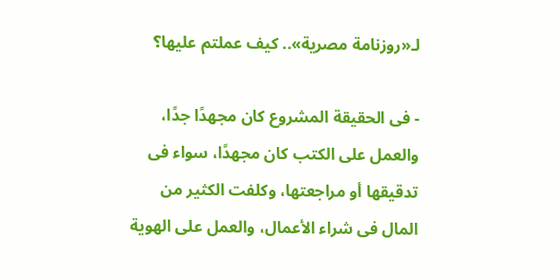لـ«روزنامة مصرية».. كيف عملتم عليها؟

- فى الحقيقة المشروع كان مجهدًا جدًا، والعمل على الكتب كان مجهدًا، سواء فى تدقيقها أو مراجعتها، وكلفت الكثير من المال فى شراء الأعمال، والعمل على الهوية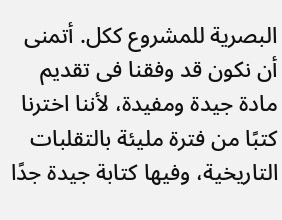البصرية للمشروع ككل. أتمنى أن نكون قد وفقنا فى تقديم مادة جيدة ومفيدة، لأننا اخترنا كتبًا من فترة مليئة بالتقلبات التاريخية، وفيها كتابة جيدة جدًا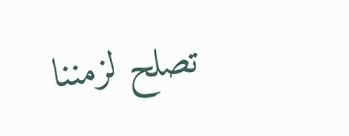تصلح لزمننا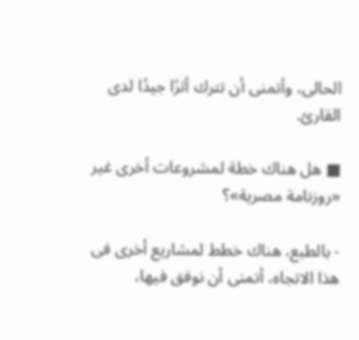الحالى، وأتمنى أن تترك أثرًا جيدًا لدى القارئ.

■ هل هناك خطة لمشروعات أخرى غير «روزنامة مصرية»؟

- بالطبع، هناك خطط لمشاريع أخرى فى هذا الاتجاه، أتمنى أن نوفق فيها،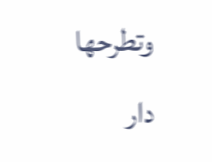وتطرحها دار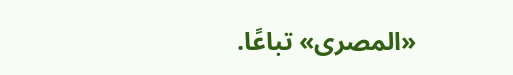«المصرى» تباعًا.